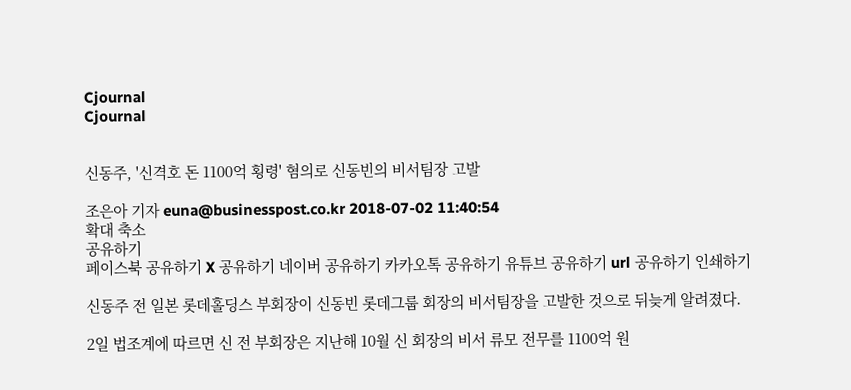Cjournal
Cjournal


신동주, '신격호 돈 1100억 횡령' 혐의로 신동빈의 비서팀장 고발

조은아 기자 euna@businesspost.co.kr 2018-07-02 11:40:54
확대 축소
공유하기
페이스북 공유하기 X 공유하기 네이버 공유하기 카카오톡 공유하기 유튜브 공유하기 url 공유하기 인쇄하기

신동주 전 일본 롯데홀딩스 부회장이 신동빈 롯데그룹 회장의 비서팀장을 고발한 것으로 뒤늦게 알려졌다.

2일 법조계에 따르면 신 전 부회장은 지난해 10월 신 회장의 비서 류모 전무를 1100억 원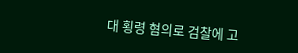대 횡령 혐의로 검찰에 고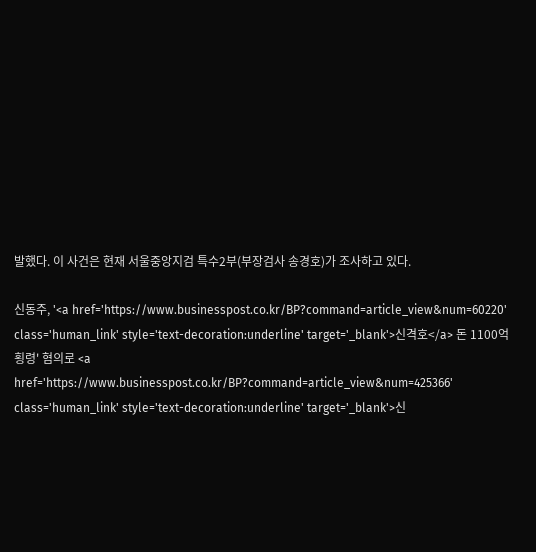발했다. 이 사건은 현재 서울중앙지검 특수2부(부장검사 송경호)가 조사하고 있다.

신동주, '<a href='https://www.businesspost.co.kr/BP?command=article_view&num=60220' class='human_link' style='text-decoration:underline' target='_blank'>신격호</a> 돈 1100억 횡령' 혐의로 <a href='https://www.businesspost.co.kr/BP?command=article_view&num=425366' class='human_link' style='text-decoration:underline' target='_blank'>신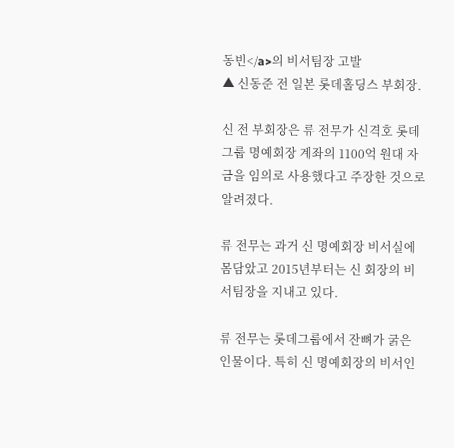동빈</a>의 비서팀장 고발
▲ 신동준 전 일본 롯데홀딩스 부회장.

신 전 부회장은 류 전무가 신격호 롯데그룹 명예회장 계좌의 1100억 원대 자금을 임의로 사용했다고 주장한 것으로 알려졌다.

류 전무는 과거 신 명예회장 비서실에 몸담았고 2015년부터는 신 회장의 비서팀장을 지내고 있다.

류 전무는 롯데그룹에서 잔뼈가 굵은 인물이다. 특히 신 명예회장의 비서인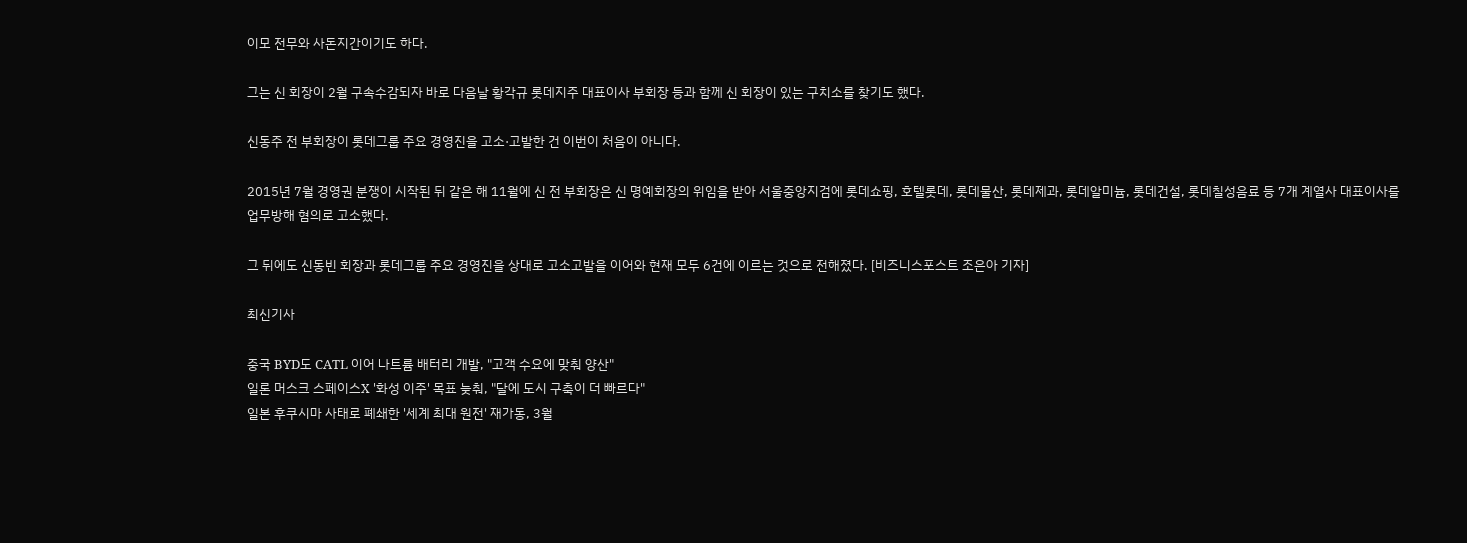이모 전무와 사돈지간이기도 하다.

그는 신 회장이 2월 구속수감되자 바로 다음날 황각규 롯데지주 대표이사 부회장 등과 함께 신 회장이 있는 구치소를 찾기도 했다.

신동주 전 부회장이 롯데그룹 주요 경영진을 고소·고발한 건 이번이 처음이 아니다.

2015년 7월 경영권 분쟁이 시작된 뒤 같은 해 11월에 신 전 부회장은 신 명예회장의 위임을 받아 서울중앙지검에 롯데쇼핑, 호텔롯데, 롯데물산, 롯데제과, 롯데알미늄, 롯데건설, 롯데칠성음료 등 7개 계열사 대표이사를 업무방해 혐의로 고소했다.

그 뒤에도 신동빈 회장과 롯데그룹 주요 경영진을 상대로 고소고발을 이어와 현재 모두 6건에 이르는 것으로 전해졌다. [비즈니스포스트 조은아 기자]

최신기사

중국 BYD도 CATL 이어 나트륨 배터리 개발, "고객 수요에 맞춰 양산"
일론 머스크 스페이스X '화성 이주' 목표 늦춰, "달에 도시 구축이 더 빠르다"
일본 후쿠시마 사태로 폐쇄한 '세계 최대 원전' 재가동, 3월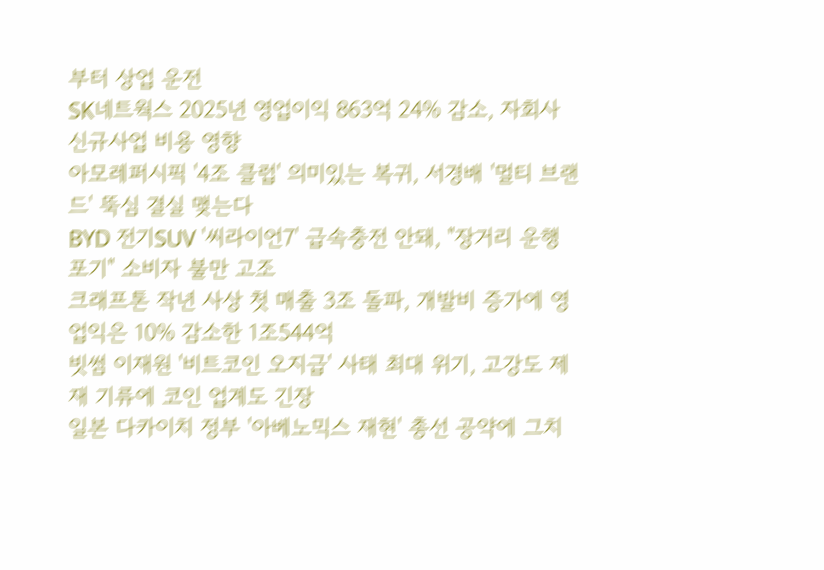부터 상업 운전
SK네트웍스 2025년 영업이익 863억 24% 감소, 자회사 신규사업 비용 영향
아모레퍼시픽 '4조 클럽' 의미있는 복귀, 서경배 '멀티 브랜드' 뚝심 결실 맺는다
BYD 전기SUV '씨라이언7' 급속충전 안돼, "장거리 운행 포기" 소비자 불만 고조
크래프톤 작년 사상 첫 매출 3조 돌파, 개발비 증가에 영업익은 10% 감소한 1조544억
빗썸 이재원 '비트코인 오지급' 사태 최대 위기, 고강도 제재 기류에 코인 업계도 긴장
일본 다카이치 정부 '아베노믹스 재현' 총선 공약에 그치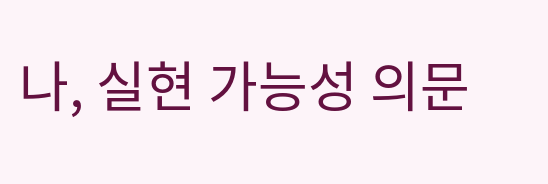나, 실현 가능성 의문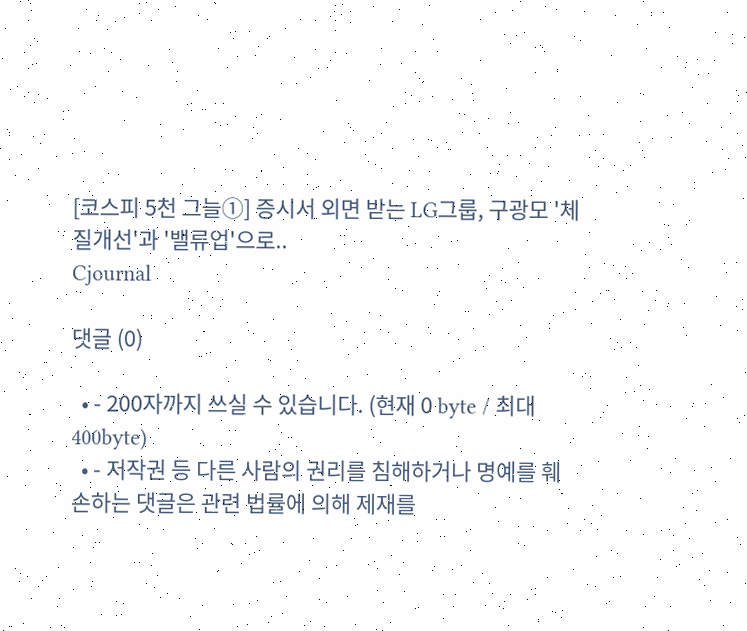[코스피 5천 그늘①] 증시서 외면 받는 LG그룹, 구광모 '체질개선'과 '밸류업'으로..
Cjournal

댓글 (0)

  • - 200자까지 쓰실 수 있습니다. (현재 0 byte / 최대 400byte)
  • - 저작권 등 다른 사람의 권리를 침해하거나 명예를 훼손하는 댓글은 관련 법률에 의해 제재를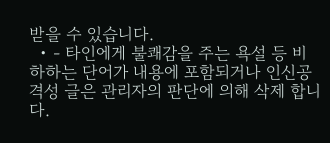받을 수 있습니다.
  • - 타인에게 불쾌감을 주는 욕설 등 비하하는 단어가 내용에 포함되거나 인신공격성 글은 관리자의 판단에 의해 삭제 합니다.